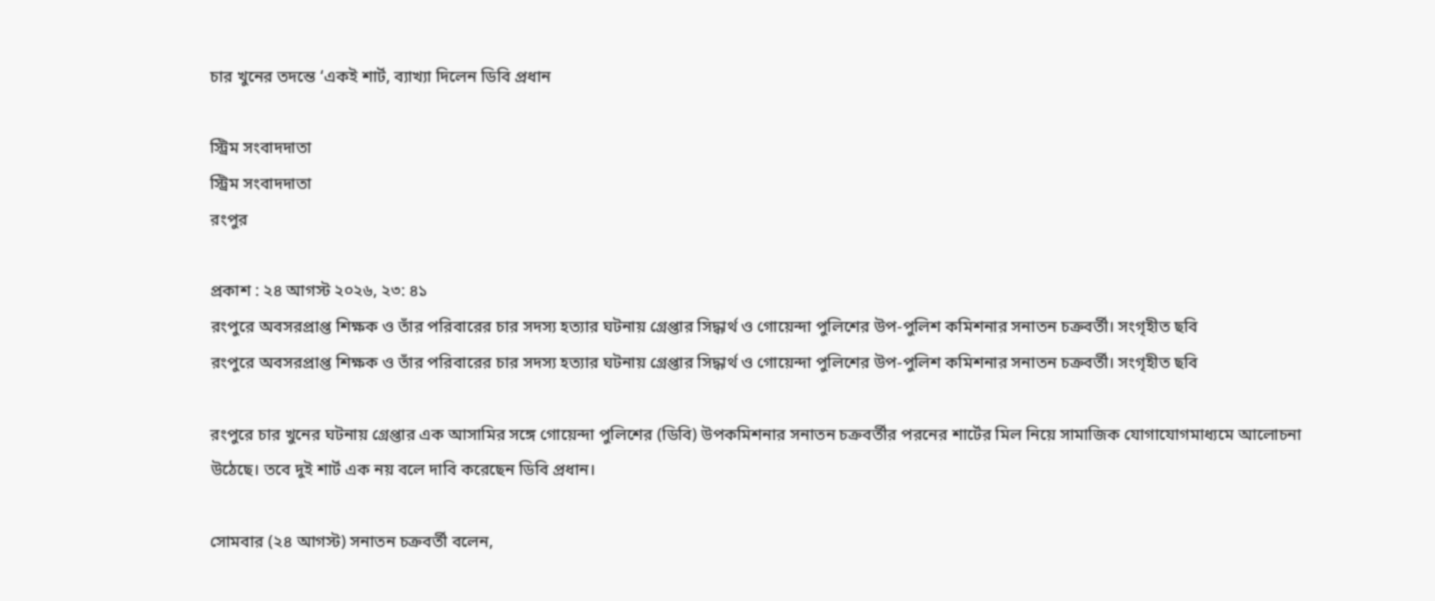চার খুনের তদন্তে ‘একই শার্ট, ব্যাখ্যা দিলেন ডিবি প্রধান

স্ট্রিম সংবাদদাতা
স্ট্রিম সংবাদদাতা
রংপুর

প্রকাশ : ২৪ আগস্ট ২০২৬, ২৩: ৪১
রংপুরে অবসরপ্রাপ্ত শিক্ষক ও তাঁর পরিবারের চার সদস্য হত্যার ঘটনায় গ্রেপ্তার সিদ্ধার্থ ও গোয়েন্দা পুলিশের উপ-পুলিশ কমিশনার সনাতন চক্রবর্তী। সংগৃহীত ছবি
রংপুরে অবসরপ্রাপ্ত শিক্ষক ও তাঁর পরিবারের চার সদস্য হত্যার ঘটনায় গ্রেপ্তার সিদ্ধার্থ ও গোয়েন্দা পুলিশের উপ-পুলিশ কমিশনার সনাতন চক্রবর্তী। সংগৃহীত ছবি

রংপুরে চার খুনের ঘটনায় গ্রেপ্তার এক আসামির সঙ্গে গোয়েন্দা পুলিশের (ডিবি) উপকমিশনার সনাতন চক্রবর্তীর পরনের শার্টের মিল নিয়ে সামাজিক যোগাযোগমাধ্যমে আলোচনা উঠেছে। তবে দুই শার্ট এক নয় বলে দাবি করেছেন ডিবি প্রধান।

সোমবার (২৪ আগস্ট) সনাতন চক্রবর্তী বলেন,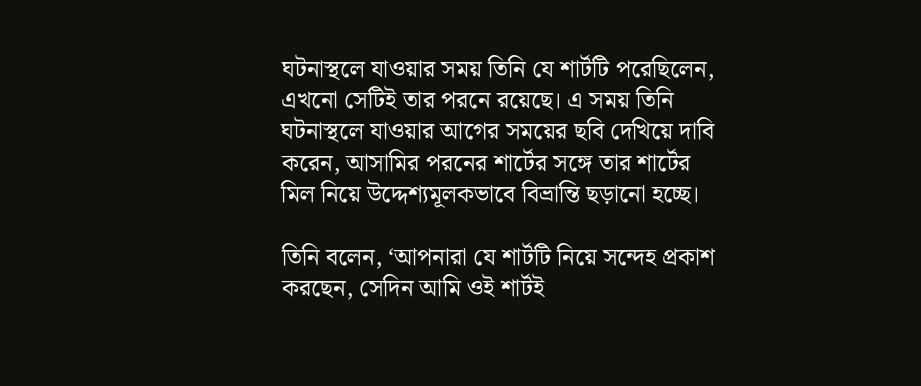ঘটনাস্থলে যাওয়ার সময় তিনি যে শার্টটি পরেছিলেন, এখনো সেটিই তার পরনে রয়েছে। এ সময় তিনি ঘটনাস্থলে যাওয়ার আগের সময়ের ছবি দেখিয়ে দাবি করেন, আসামির পরনের শার্টের সঙ্গে তার শার্টের মিল নিয়ে উদ্দেশ্যমূলকভাবে বিভ্রান্তি ছড়ানো হচ্ছে।

তিনি বলেন, ‘আপনারা যে শার্টটি নিয়ে সন্দেহ প্রকাশ করছেন, সেদিন আমি ওই শার্টই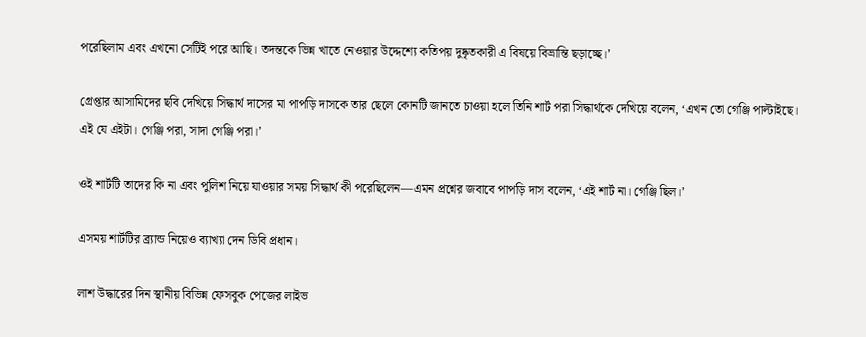পরেছিলাম এবং এখনো সেটিই পরে আছি। তদন্তকে ভিন্ন খাতে নেওয়ার উদ্দেশ্যে কতিপয় দুষ্কৃতকারী এ বিষয়ে বিভ্রান্তি ছড়াচ্ছে।’

গ্রেপ্তার আসামিদের ছবি দেখিয়ে সিদ্ধার্থ দাসের মা পাপড়ি দাসকে তার ছেলে কোনটি জানতে চাওয়া হলে তিনি শার্ট পরা সিদ্ধার্থকে দেখিয়ে বলেন, ‘এখন তো গেঞ্জি পাল্টাইছে। এই যে এইটা। গেঞ্জি পরা, সাদা গেঞ্জি পরা।’

ওই শার্টটি তাদের কি না এবং পুলিশ নিয়ে যাওয়ার সময় সিদ্ধার্থ কী পরেছিলেন—এমন প্রশ্নের জবাবে পাপড়ি দাস বলেন, ‘এই শার্ট না। গেঞ্জি ছিল।’

এসময় শার্টটির ব্র্যান্ড নিয়েও ব্যাখ্যা দেন ডিবি প্রধান।

লাশ উদ্ধারের দিন স্থানীয় বিভিন্ন ফেসবুক পেজের লাইভ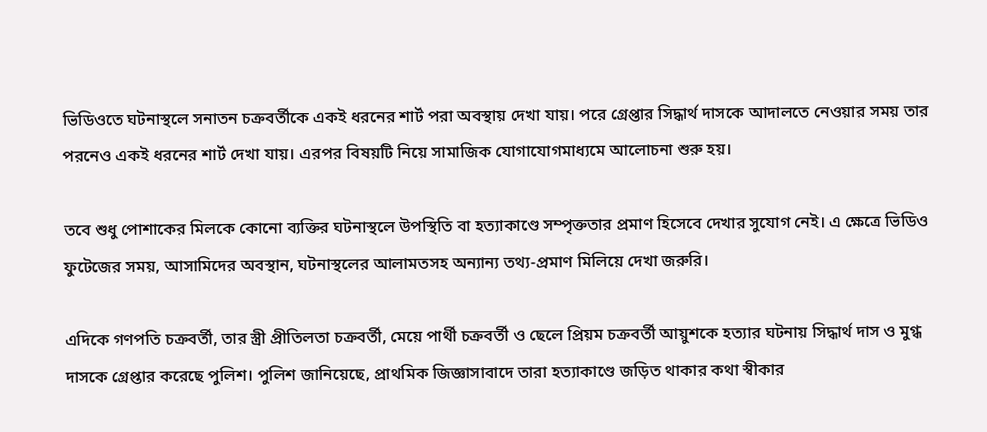ভিডিওতে ঘটনাস্থলে সনাতন চক্রবর্তীকে একই ধরনের শার্ট পরা অবস্থায় দেখা যায়। পরে গ্রেপ্তার সিদ্ধার্থ দাসকে আদালতে নেওয়ার সময় তার পরনেও একই ধরনের শার্ট দেখা যায়। এরপর বিষয়টি নিয়ে সামাজিক যোগাযোগমাধ্যমে আলোচনা শুরু হয়।

তবে শুধু পোশাকের মিলকে কোনো ব্যক্তির ঘটনাস্থলে উপস্থিতি বা হত্যাকাণ্ডে সম্পৃক্ততার প্রমাণ হিসেবে দেখার সুযোগ নেই। এ ক্ষেত্রে ভিডিও ফুটেজের সময়, আসামিদের অবস্থান, ঘটনাস্থলের আলামতসহ অন্যান্য তথ্য-প্রমাণ মিলিয়ে দেখা জরুরি।

এদিকে গণপতি চক্রবর্তী, তার স্ত্রী প্রীতিলতা চক্রবর্তী, মেয়ে পার্থী চক্রবর্তী ও ছেলে প্রিয়ম চক্রবর্তী আয়ুশকে হত্যার ঘটনায় সিদ্ধার্থ দাস ও মুগ্ধ দাসকে গ্রেপ্তার করেছে পুলিশ। পুলিশ জানিয়েছে, প্রাথমিক জিজ্ঞাসাবাদে তারা হত্যাকাণ্ডে জড়িত থাকার কথা স্বীকার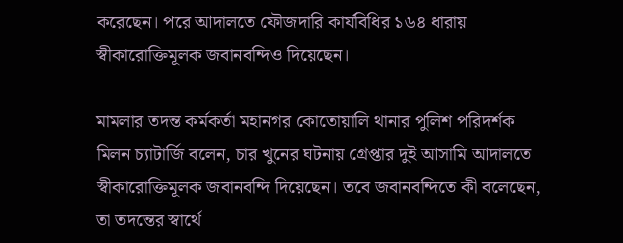করেছেন। পরে আদালতে ফৌজদারি কার্যবিধির ১৬৪ ধারায় স্বীকারোক্তিমূলক জবানবন্দিও দিয়েছেন।

মামলার তদন্ত কর্মকর্তা মহানগর কোতোয়ালি থানার পুলিশ পরিদর্শক মিলন চ্যাটার্জি বলেন, চার খুনের ঘটনায় গ্রেপ্তার দুই আসামি আদালতে স্বীকারোক্তিমূলক জবানবন্দি দিয়েছেন। তবে জবানবন্দিতে কী বলেছেন, তা তদন্তের স্বার্থে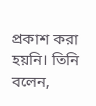প্রকাশ করা হয়নি। তিনি বলেন,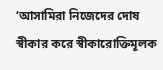‘আসামিরা নিজেদের দোষ স্বীকার করে স্বীকারোক্তিমূলক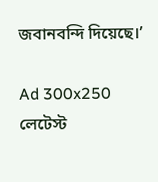জবানবন্দি দিয়েছে।’

Ad 300x250
লেটেস্ট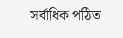সর্বাধিক পঠিত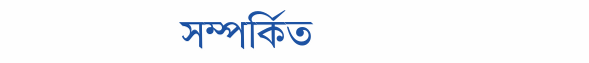সম্পর্কিত